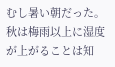むし暑い朝だった。
秋は梅雨以上に湿度が上がることは知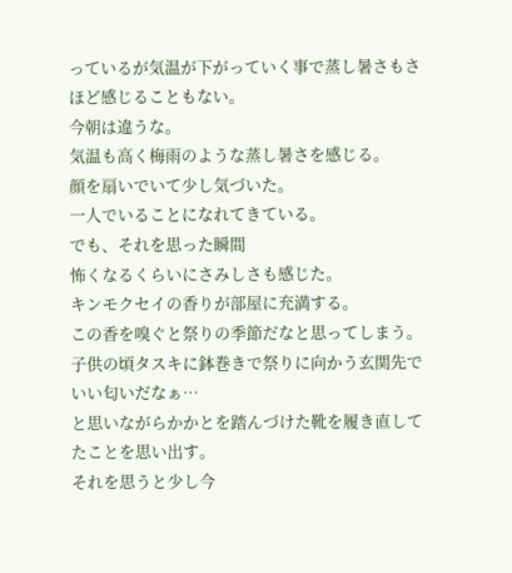っているが気温が下がっていく事で蒸し暑さもさほど感じることもない。
今朝は違うな。
気温も高く梅雨のような蒸し暑さを感じる。
顔を扇いでいて少し気づいた。
一人でいることになれてきている。
でも、それを思った瞬間
怖くなるくらいにさみしさも感じた。
キンモクセイの香りが部屋に充満する。
この香を嗅ぐと祭りの季節だなと思ってしまう。
子供の頃タスキに鉢巻きで祭りに向かう玄関先で
いい匂いだなぁ…
と思いながらかかとを踏んづけた靴を履き直してたことを思い出す。
それを思うと少し今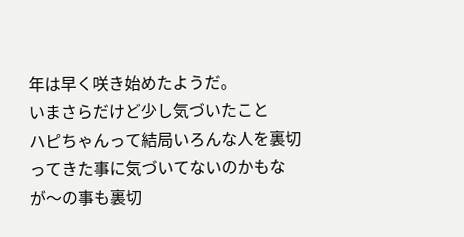年は早く咲き始めたようだ。
いまさらだけど少し気づいたこと
ハピちゃんって結局いろんな人を裏切ってきた事に気づいてないのかもな
が〜の事も裏切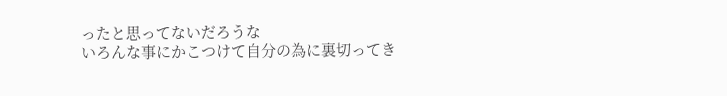ったと思ってないだろうな
いろんな事にかこつけて自分の為に裏切ってき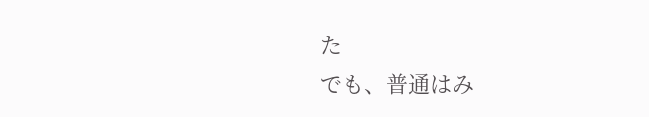た
でも、普通はみ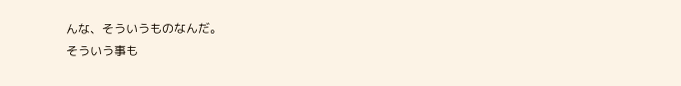んな、そういうものなんだ。
そういう事も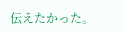伝えたかった。